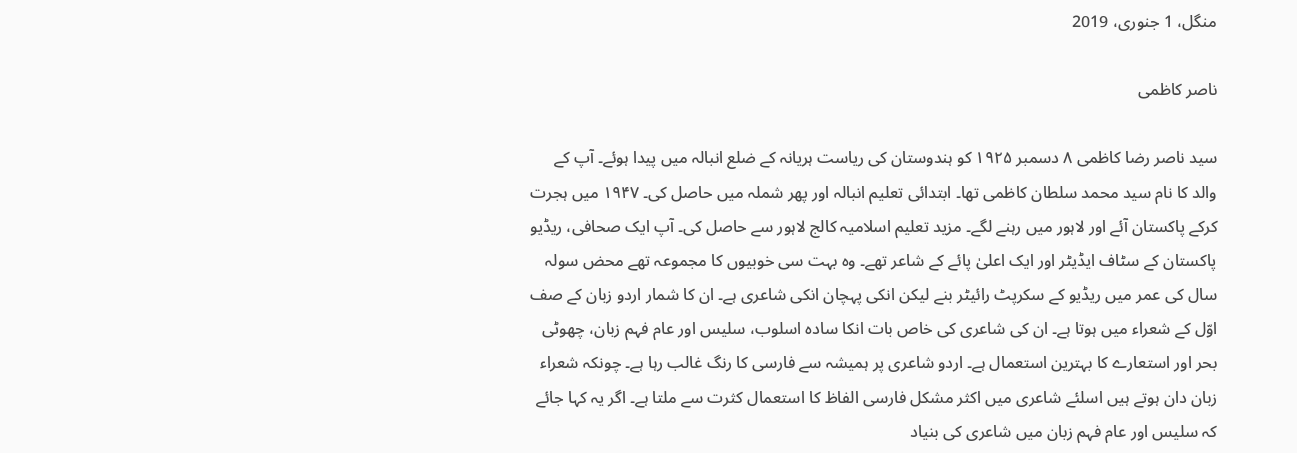منگل، 1 جنوری، 2019

ناصر کاظمی

سید ناصر رضا کاظمی ۸ دسمبر ۱۹۲۵ کو ہندوستان کی ریاست ہریانہ کے ضلع انبالہ میں پیدا ہوئے۔ آپ کے والد کا نام سید محمد سلطان کاظمی تھا۔ ابتدائی تعلیم انبالہ اور پھر شملہ میں حاصل کی۔ ۱۹۴۷ میں ہجرت کرکے پاکستان آئے اور لاہور میں رہنے لگے۔ مزید تعلیم اسلامیہ کالج لاہور سے حاصل کی۔ آپ ایک صحافی، ریڈیو پاکستان کے سٹاف ایڈیٹر اور ایک اعلیٰ پائے کے شاعر تھے۔ وہ بہت سی خوبیوں کا مجموعہ تھے محض سولہ سال کی عمر میں ریڈیو کے سکرپٹ رائیٹر بنے لیکن انکی پہچان انکی شاعری ہے۔ ان کا شمار اردو زبان کے صف اوّل کے شعراء میں ہوتا ہے۔ ان کی شاعری کی خاص بات انکا سادہ اسلوب، سلیس اور عام فہم زبان، چھوٹی بحر اور استعارے کا بہترین استعمال ہے۔ اردو شاعری پر ہمیشہ سے فارسی کا رنگ غالب رہا ہے۔ چونکہ شعراء زبان دان ہوتے ہیں اسلئے شاعری میں اکثر مشکل فارسی الفاظ کا استعمال کثرت سے ملتا ہے۔ اگر یہ کہا جائے کہ سلیس اور عام فہم زبان میں شاعری کی بنیاد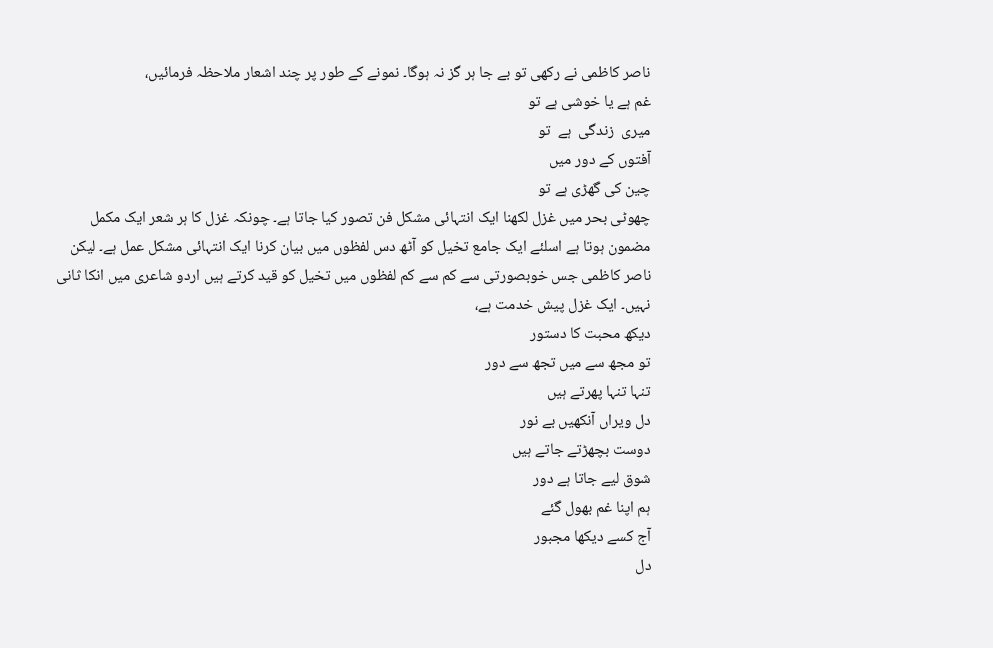ناصر کاظمی نے رکھی تو بے جا ہر گز نہ ہوگا۔ نمونے کے طور پر چند اشعار ملاحظہ فرمائیں،
غم ہے یا خوشی ہے تو
میری  زندگی  ہے  تو
آفتوں کے دور میں
چین کی گھڑی ہے تو
چھوٹی بحر میں غزل لکھنا ایک انتہائی مشکل فن تصور کیا جاتا ہے۔ چونکہ غزل کا ہر شعر ایک مکمل مضمون ہوتا ہے اسلئے ایک جامع تخیل کو آٹھ دس لفظوں میں بیان کرنا ایک انتہائی مشکل عمل ہے۔ لیکن ناصر کاظمی جس خوبصورتی سے کم سے کم لفظوں میں تخیل کو قید کرتے ہیں اردو شاعری میں انکا ثانی نہیں۔ ایک غزل پیش خدمت ہے،
دیکھ محبت کا دستور
تو مجھ سے میں تجھ سے دور
تنہا تنہا پھرتے ہیں
دل ویراں آنکھیں بے نور
دوست بچھڑتے جاتے ہیں
شوق لیے جاتا ہے دور
ہم اپنا غم بھول گئے
آج کسے دیکھا مجبور
دل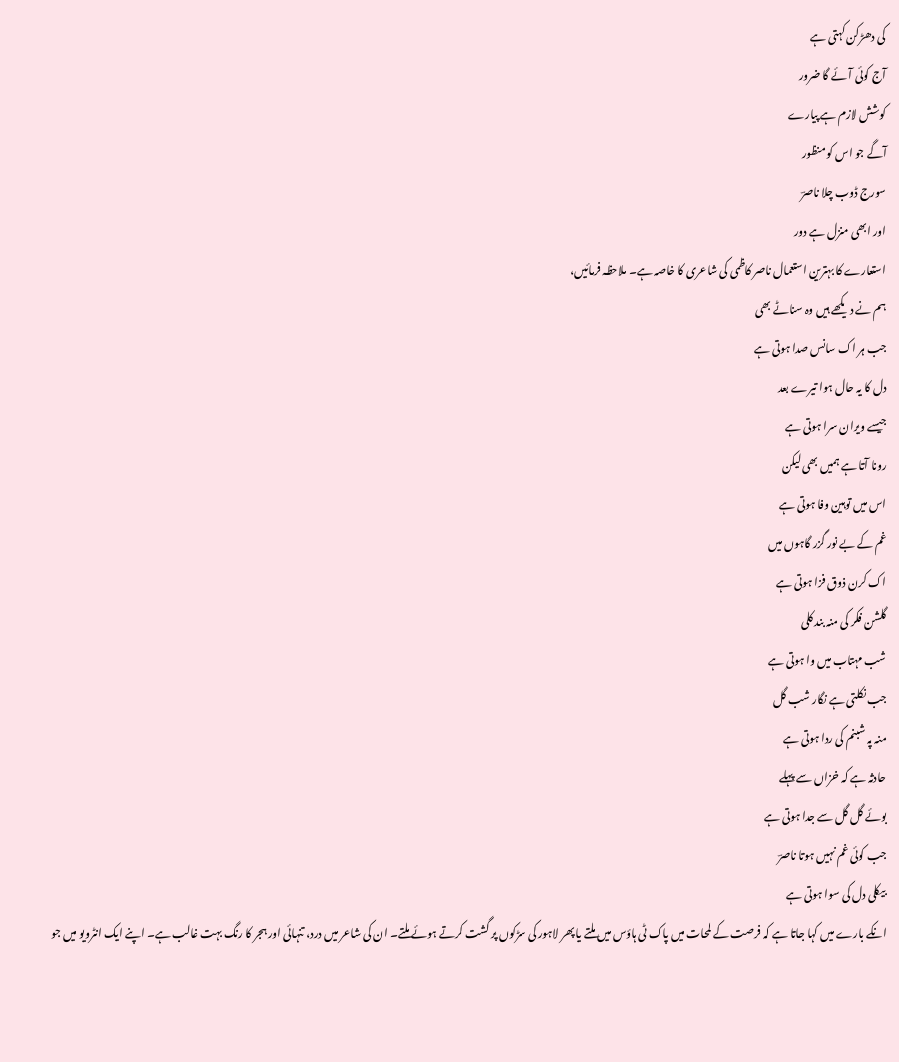کی دھڑکن کہتی ہے
آج کوئی آئے گا ضرور
کوشش لازم ہے پیارے
آگے جو اس کو منظور
سورج ڈوب چلا ناصرؔ
اور ابھی منزل ہے دور
استعارے کا بہترین استعمال ناصر کاظمی کی شاعری کا خاصہ ہے۔ ملاحظہ فرمائیں،
ہم نے دیکھے ہیں وہ سناٹے بھی
جب ہر اک سانس صدا ہوتی ہے
دل کا یہ حال ہوا تیرے بعد
جیسے ویران سرا ہوتی ہے
رونا آتا ہے ہمیں بھی لیکن
اس میں توہین وفا ہوتی ہے
غم کے بے نور گزر گاہوں میں
اک کرن ذوق فزا ہوتی ہے
گلشن فکر کی منہ بند کلی
شب مہتاب میں وا ہوتی ہے
جب نکلتی ہے نگار شب گل
منہ پہ شبنم کی ردا ہوتی ہے
حادثہ ہے کہ خزاں سے پہلے
بوئے گل گل سے جدا ہوتی ہے
جب کوئی غم نہیں ہوتا ناصرؔ
بیکلی دل کی سوا ہوتی ہے
انکے بارے میں کہا جاتا ہے کہ فرصت کے لمحات میں پاک ٹی ہاؤس میں ملتے یا پھر لاہور کی سڑکوں پر گشت کرتے ہوئے ملتے۔ ان کی شاعر میں درد، تنہائی اور ہجر کا رنگ بہت غالب ہے۔ اپنے ایک انٹرویو میں جو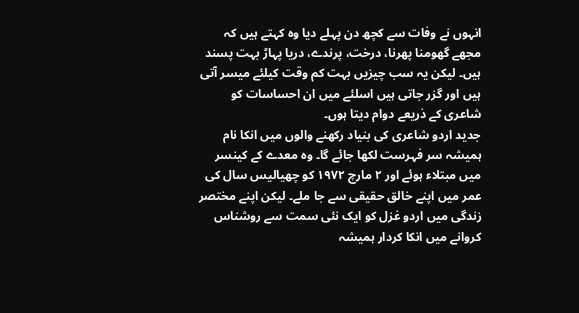انہوں نے وفات سے کچھ دن پہلے دیا وہ کہتے ہیں کہ مجھے گھومنا پھرنا، درخت، پرندے، دریا پہاڑ بہت پسند ہیں۔ لیکن یہ سب چیزیں بہت کم وقت کیلئے میسر آتی ہیں اور گزر جاتی ہیں اسلئے میں ان احساسات کو شاعری کے ذریعے دوام دیتا ہوں۔
جدید اردو شاعری کی بنیاد رکھنے والوں میں انکا نام ہمیشہ سر فہرست لکھا جائے گا۔ وہ معدے کے کینسر میں مبتلاء ہوئے اور ۲ مارچ ۱۹۷۲ کو چھیالیس سال کی عمر میں اپنے خالق حقیقی سے جا ملے۔ لیکن اپنے مختصر زندگی میں اردو غزل کو ایک نئی سمت سے روشناس کروانے میں انکا کردار ہمیشہ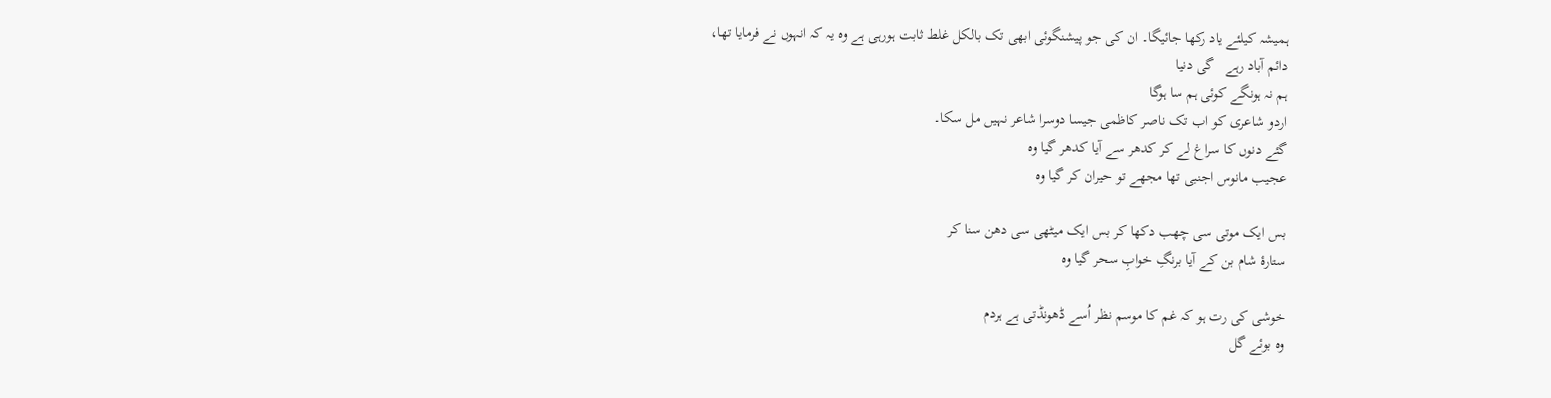ہمیشہ کیلئے یاد رکھا جائیگا۔ ان کی جو پیشنگوئی ابھی تک بالکل غلط ثابت ہورہی ہے وہ یہ کہ انہوں نے فرمایا تھا،
دائم آباد رہے   گی دنیا
ہم نہ ہونگے کوئی ہم سا ہوگا
اردو شاعری کو اب تک ناصر کاظمی جیسا دوسرا شاعر نہیں مل سکا۔
گئے دنوں کا سراغ لے کر کدھر سے آیا کدھر گیا وہ
عجیب مانوس اجنبی تھا مجھے تو حیران کر گیا وہ

بس ایک موتی سی چھب دکھا کر بس ایک میٹھی سی دھن سنا کر
ستارۂ شام بن کے آیا برنگِ خوابِ سحر گیا وہ

خوشی کی رت ہو کہ غم کا موسم نظر اُسے ڈھونڈتی ہے ہردم
وہ بوئے گل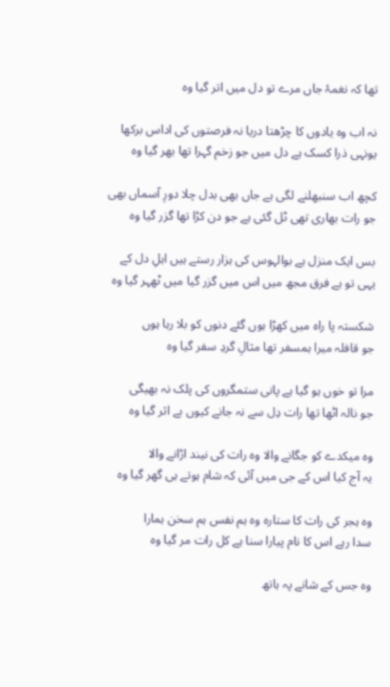تھا کہ نغمۂ جاں مرے تو دل میں اتر گیا وہ

نہ اب وہ یادوں کا چڑھتا دریا نہ فرصتوں کی اداس برکھا
یونہی ذرا کسک ہے دل میں جو زخم گہرا تھا بھر گیا وہ

کچھ اب سنبھلنے لگی ہے جاں بھی بدل چلا دورِ آسماں بھی
جو رات بھاری تھی ٹل گئی ہے جو دن کڑا تھا گزر گیا وہ

بس ایک منزل ہے بوالہوس کی ہزار رستے ہیں اہلِ دل کے
یہی تو ہے فرق مجھ میں اس میں گزر گیا میں ٹھہر گیا وہ

شکستہ پا راہ میں کھڑا ہوں گئے دنوں کو بلا رہا ہوں
جو قافلہ میرا ہمسفر تھا مثالِ گردِ سفر گیا وہ

مرا تو خوں ہو گیا ہے پانی ستمگروں کی پلک نہ بھیگی
جو نالہ اٹھا تھا رات دِل سے نہ جانے کیوں بے اثر گیا وہ

وہ میکدے کو جگانے والا وہ رات کی نیند اڑانے والا
یہ آج کیا اس کے جی میں آئی کہ شام ہوتے ہی گھر گیا وہ

وہ ہجر کی رات کا ستارہ وہ ہم نفس ہم سخن ہمارا
سدا رہے اس کا نام پیارا سنا ہے کل رات مر گیا وہ

وہ جس کے شانے پہ ہاتھ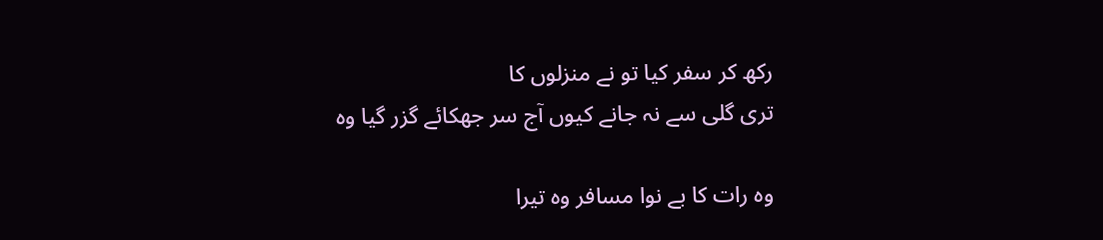رکھ کر سفر کیا تو نے منزلوں کا
تری گلی سے نہ جانے کیوں آج سر جھکائے گزر گیا وہ

وہ رات کا بے نوا مسافر وہ تیرا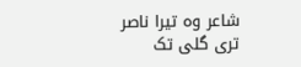شاعر وہ تیرا ناصر
تری گلی تک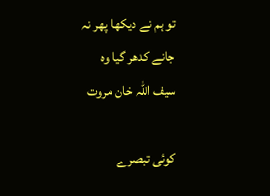تو ہم نے دیکھا پھر نہ جانے کدھر گیا وہ
سیف اللہ خان مروت

کوئی تبصرے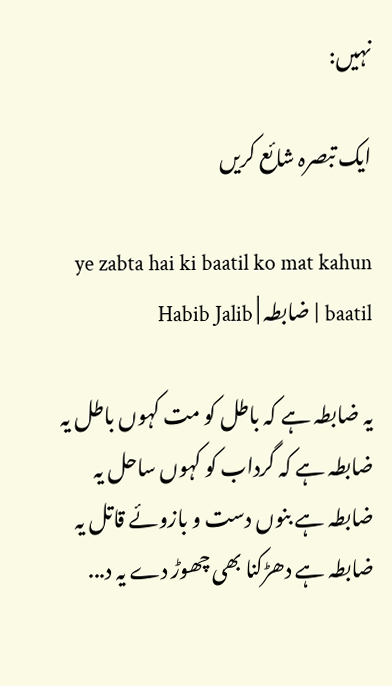نہیں:

ایک تبصرہ شائع کریں

ye zabta hai ki baatil ko mat kahun baatil | ضابطہ | Habib Jalib

یہ ضابطہ ہے کہ باطل کو مت کہوں باطل یہ ضابطہ ہے کہ گرداب کو کہوں ساحل یہ ضابطہ ہے بنوں دست و بازوئے قاتل یہ ضابطہ ہے دھڑکنا بھی چھوڑ دے یہ د...